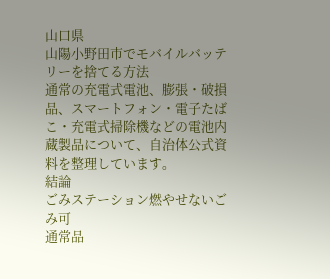山口県
山陽小野田市でモバイルバッテリーを捨てる方法
通常の充電式電池、膨張・破損品、スマートフォン・電子たばこ・充電式掃除機などの電池内蔵製品について、自治体公式資料を整理しています。
結論
ごみステーション燃やせないごみ可
通常品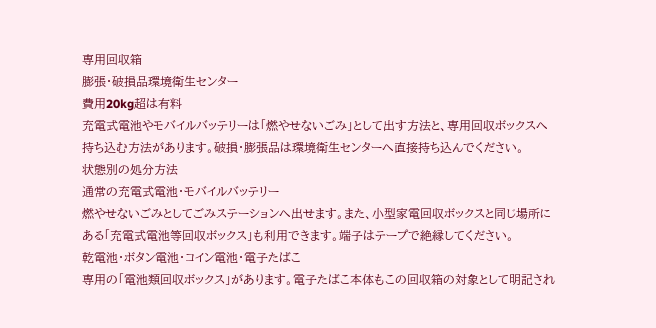専用回収箱
膨張・破損品環境衛生センター
費用20kg超は有料
充電式電池やモバイルバッテリーは「燃やせないごみ」として出す方法と、専用回収ボックスへ持ち込む方法があります。破損・膨張品は環境衛生センターへ直接持ち込んでください。
状態別の処分方法
通常の充電式電池・モバイルバッテリー
燃やせないごみとしてごみステーションへ出せます。また、小型家電回収ボックスと同じ場所にある「充電式電池等回収ボックス」も利用できます。端子はテープで絶縁してください。
乾電池・ボタン電池・コイン電池・電子たばこ
専用の「電池類回収ボックス」があります。電子たばこ本体もこの回収箱の対象として明記され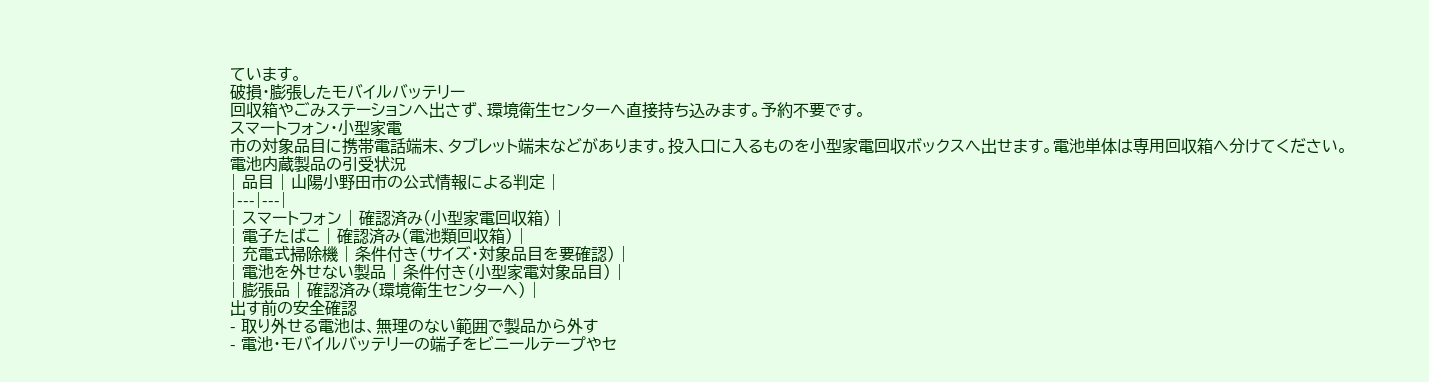ています。
破損・膨張したモバイルバッテリー
回収箱やごみステーションへ出さず、環境衛生センターへ直接持ち込みます。予約不要です。
スマートフォン・小型家電
市の対象品目に携帯電話端末、タブレット端末などがあります。投入口に入るものを小型家電回収ボックスへ出せます。電池単体は専用回収箱へ分けてください。
電池内蔵製品の引受状況
| 品目 | 山陽小野田市の公式情報による判定 |
|---|---|
| スマートフォン | 確認済み(小型家電回収箱) |
| 電子たばこ | 確認済み(電池類回収箱) |
| 充電式掃除機 | 条件付き(サイズ・対象品目を要確認) |
| 電池を外せない製品 | 条件付き(小型家電対象品目) |
| 膨張品 | 確認済み(環境衛生センターへ) |
出す前の安全確認
- 取り外せる電池は、無理のない範囲で製品から外す
- 電池・モバイルバッテリーの端子をビニールテープやセ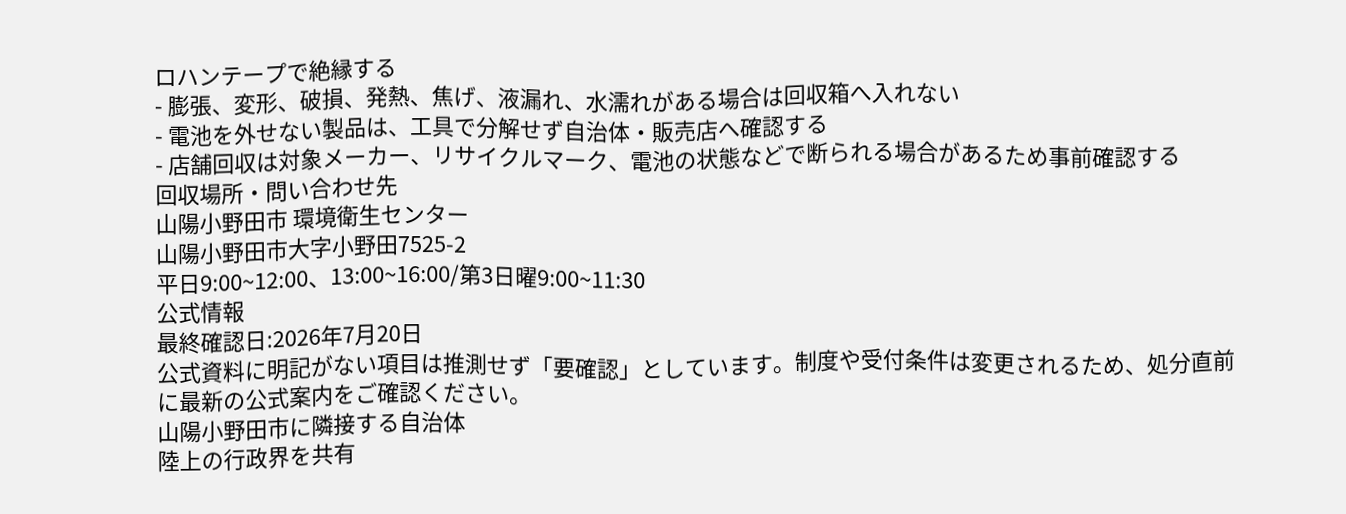ロハンテープで絶縁する
- 膨張、変形、破損、発熱、焦げ、液漏れ、水濡れがある場合は回収箱へ入れない
- 電池を外せない製品は、工具で分解せず自治体・販売店へ確認する
- 店舗回収は対象メーカー、リサイクルマーク、電池の状態などで断られる場合があるため事前確認する
回収場所・問い合わせ先
山陽小野田市 環境衛生センター
山陽小野田市大字小野田7525-2
平日9:00~12:00、13:00~16:00/第3日曜9:00~11:30
公式情報
最終確認日:2026年7月20日
公式資料に明記がない項目は推測せず「要確認」としています。制度や受付条件は変更されるため、処分直前に最新の公式案内をご確認ください。
山陽小野田市に隣接する自治体
陸上の行政界を共有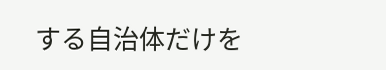する自治体だけを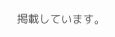掲載しています。